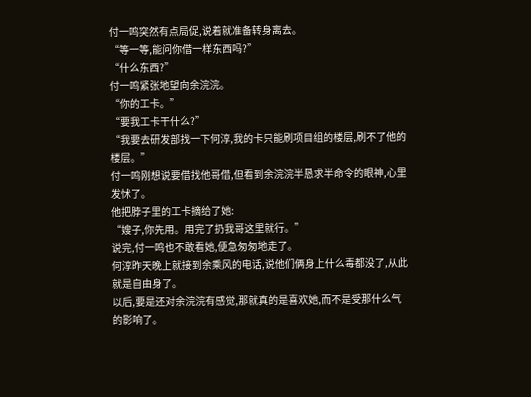付一鸣突然有点局促,说着就准备转身离去。
“等一等,能问你借一样东西吗?”
“什么东西?”
付一鸣紧张地望向余浣浣。
“你的工卡。”
“要我工卡干什么?”
“我要去研发部找一下何淳,我的卡只能刷项目组的楼层,刷不了他的楼层。”
付一鸣刚想说要借找他哥借,但看到余浣浣半恳求半命令的眼神,心里发怵了。
他把脖子里的工卡摘给了她:
“嫂子,你先用。用完了扔我哥这里就行。”
说完,付一鸣也不敢看她,便急匆匆地走了。
何淳昨天晚上就接到余乘风的电话,说他们俩身上什么毒都没了,从此就是自由身了。
以后,要是还对余浣浣有感觉,那就真的是喜欢她,而不是受那什么气的影响了。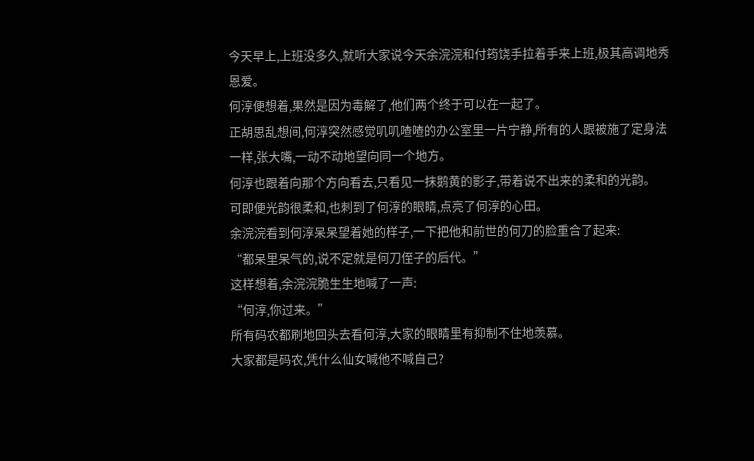今天早上,上班没多久,就听大家说今天余浣浣和付筠饶手拉着手来上班,极其高调地秀恩爱。
何淳便想着,果然是因为毒解了,他们两个终于可以在一起了。
正胡思乱想间,何淳突然感觉叽叽喳喳的办公室里一片宁静,所有的人跟被施了定身法一样,张大嘴,一动不动地望向同一个地方。
何淳也跟着向那个方向看去,只看见一抹鹅黄的影子,带着说不出来的柔和的光韵。
可即便光韵很柔和,也刺到了何淳的眼睛,点亮了何淳的心田。
余浣浣看到何淳呆呆望着她的样子,一下把他和前世的何刀的脸重合了起来:
“都呆里呆气的,说不定就是何刀侄子的后代。”
这样想着,余浣浣脆生生地喊了一声:
“何淳,你过来。”
所有码农都刷地回头去看何淳,大家的眼睛里有抑制不住地羡慕。
大家都是码农,凭什么仙女喊他不喊自己?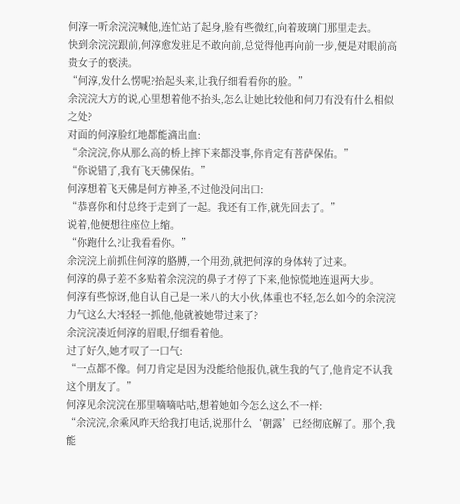何淳一听余浣浣喊他,连忙站了起身,脸有些微红,向着玻璃门那里走去。
快到余浣浣跟前,何淳愈发驻足不敢向前,总觉得他再向前一步,便是对眼前高贵女子的亵渎。
“何淳,发什么愣呢?抬起头来,让我仔细看看你的脸。”
余浣浣大方的说,心里想着他不抬头,怎么让她比较他和何刀有没有什么相似之处?
对面的何淳脸红地都能滴出血:
“余浣浣,你从那么高的桥上摔下来都没事,你肯定有菩萨保佑。”
“你说错了,我有飞天佛保佑。”
何淳想着飞天佛是何方神圣,不过他没问出口:
“恭喜你和付总终于走到了一起。我还有工作,就先回去了。”
说着,他便想往座位上缩。
“你跑什么?让我看看你。”
余浣浣上前抓住何淳的胳膊,一个用劲,就把何淳的身体转了过来。
何淳的鼻子差不多贴着余浣浣的鼻子才停了下来,他惊慌地连退两大步。
何淳有些惊讶,他自认自己是一米八的大小伙,体重也不轻,怎么如今的余浣浣力气这么大?轻轻一抓他,他就被她带过来了?
余浣浣凑近何淳的眉眼,仔细看着他。
过了好久,她才叹了一口气:
“一点都不像。何刀肯定是因为没能给他报仇,就生我的气了,他肯定不认我这个朋友了。”
何淳见余浣浣在那里嘀嘀咕咕,想着她如今怎么这么不一样:
“余浣浣,余乘风昨天给我打电话,说那什么‘朝露’已经彻底解了。那个,我能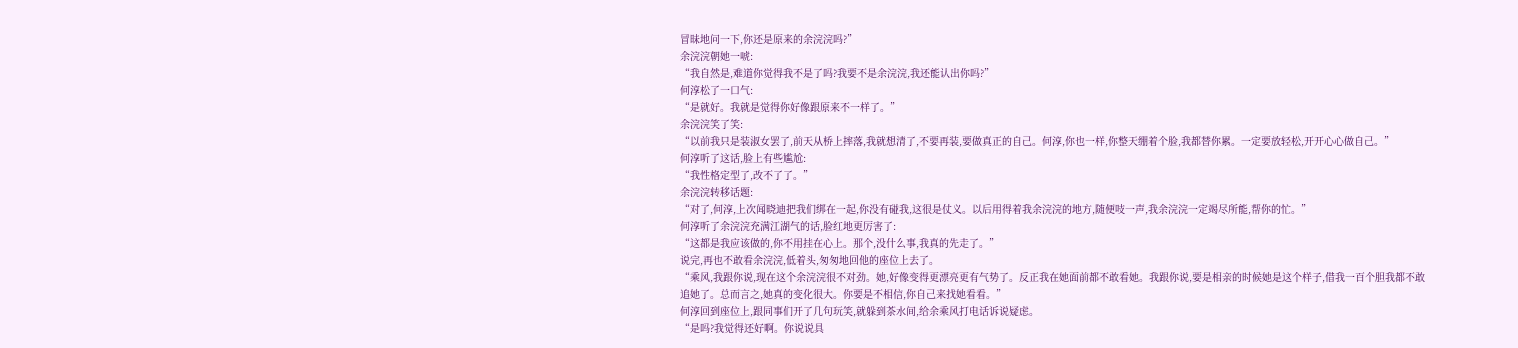冒昧地问一下,你还是原来的余浣浣吗?”
余浣浣朝她一唬:
“我自然是,难道你觉得我不是了吗?我要不是余浣浣,我还能认出你吗?”
何淳松了一口气:
“是就好。我就是觉得你好像跟原来不一样了。”
余浣浣笑了笑:
“以前我只是装淑女罢了,前天从桥上摔落,我就想清了,不要再装,要做真正的自己。何淳,你也一样,你整天绷着个脸,我都替你累。一定要放轻松,开开心心做自己。”
何淳听了这话,脸上有些尴尬:
“我性格定型了,改不了了。”
余浣浣转移话题:
“对了,何淳,上次闻晓迪把我们绑在一起,你没有碰我,这很是仗义。以后用得着我余浣浣的地方,随便吱一声,我余浣浣一定竭尽所能,帮你的忙。”
何淳听了余浣浣充满江湖气的话,脸红地更厉害了:
“这都是我应该做的,你不用挂在心上。那个,没什么事,我真的先走了。”
说完,再也不敢看余浣浣,低着头,匆匆地回他的座位上去了。
“乘风,我跟你说,现在这个余浣浣很不对劲。她,好像变得更漂亮更有气势了。反正我在她面前都不敢看她。我跟你说,要是相亲的时候她是这个样子,借我一百个胆我都不敢追她了。总而言之,她真的变化很大。你要是不相信,你自己来找她看看。”
何淳回到座位上,跟同事们开了几句玩笑,就躲到茶水间,给余乘风打电话诉说疑虑。
“是吗?我觉得还好啊。你说说具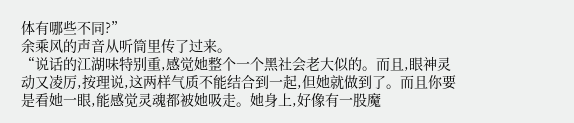体有哪些不同?”
余乘风的声音从听筒里传了过来。
“说话的江湖味特别重,感觉她整个一个黑社会老大似的。而且,眼神灵动又凌厉,按理说,这两样气质不能结合到一起,但她就做到了。而且你要是看她一眼,能感觉灵魂都被她吸走。她身上,好像有一股魔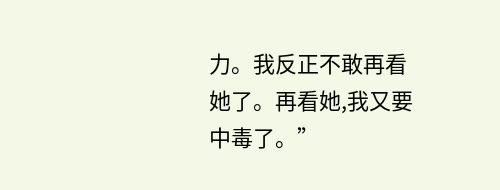力。我反正不敢再看她了。再看她,我又要中毒了。”